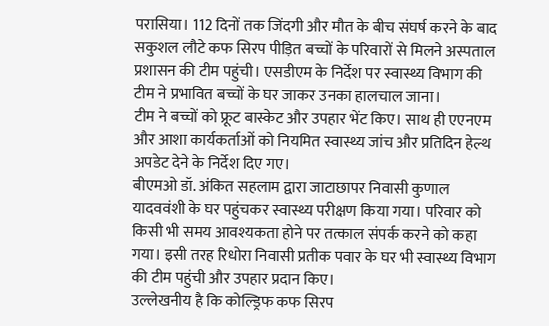परासिया। 112 दिनों तक जिंदगी और मौत के बीच संघर्ष करने के बाद सकुशल लौटे कफ सिरप पीड़ित बच्चों के परिवारों से मिलने अस्पताल प्रशासन की टीम पहुंची। एसडीएम के निर्देश पर स्वास्थ्य विभाग की टीम ने प्रभावित बच्चों के घर जाकर उनका हालचाल जाना।
टीम ने बच्चों को फ्रूट बास्केट और उपहार भेंट किए। साथ ही एएनएम और आशा कार्यकर्ताओं को नियमित स्वास्थ्य जांच और प्रतिदिन हेल्थ अपडेट देने के निर्देश दिए गए।
बीएमओ डॉ. अंकित सहलाम द्वारा जाटाछापर निवासी कुणाल यादववंशी के घर पहुंचकर स्वास्थ्य परीक्षण किया गया। परिवार को किसी भी समय आवश्यकता होने पर तत्काल संपर्क करने को कहा गया। इसी तरह रिधोरा निवासी प्रतीक पवार के घर भी स्वास्थ्य विभाग की टीम पहुंची और उपहार प्रदान किए।
उल्लेखनीय है कि कोल्ड्रिफ कफ सिरप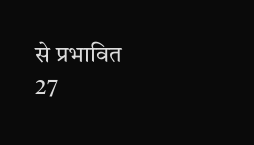से प्रभावित 27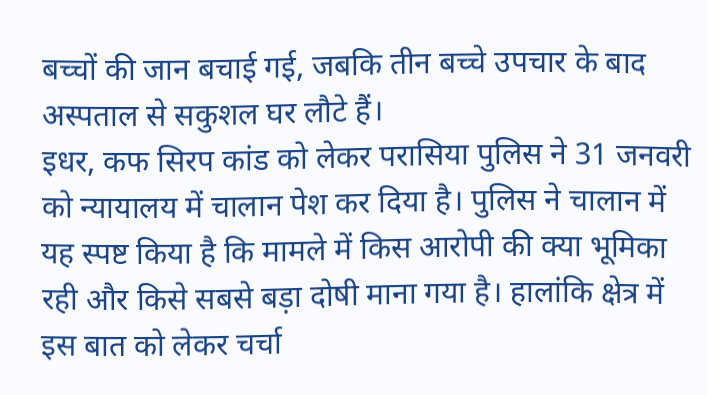बच्चों की जान बचाई गई, जबकि तीन बच्चे उपचार के बाद अस्पताल से सकुशल घर लौटे हैं।
इधर, कफ सिरप कांड को लेकर परासिया पुलिस ने 31 जनवरी को न्यायालय में चालान पेश कर दिया है। पुलिस ने चालान में यह स्पष्ट किया है कि मामले में किस आरोपी की क्या भूमिका रही और किसे सबसे बड़ा दोषी माना गया है। हालांकि क्षेत्र में इस बात को लेकर चर्चा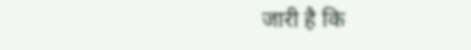जारी है कि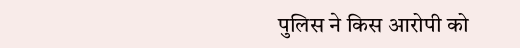पुलिस ने किस आरोपी को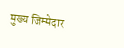मुख्य जिम्मेदार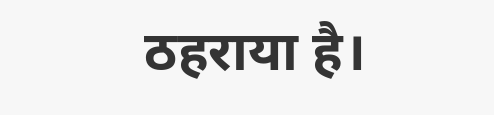ठहराया है।